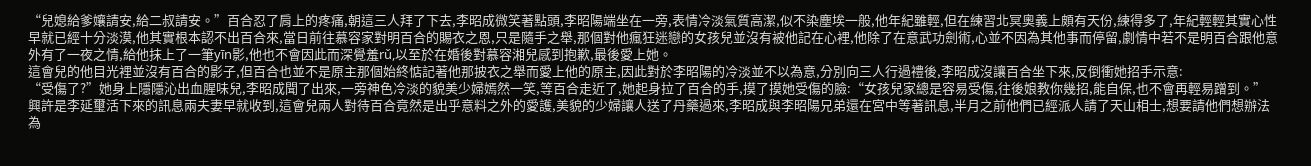“兒媳給爹孃請安,給二叔請安。”百合忍了肩上的疼痛,朝這三人拜了下去,李昭成微笑著點頭,李昭陽端坐在一旁,表情冷淡氣質高潔,似不染塵埃一般,他年紀雖輕,但在練習北冥奧義上頗有天份,練得多了,年紀輕輕其實心性早就已經十分淡漠,他其實根本認不出百合來,當日前往慕容家對明百合的賜衣之恩,只是隨手之舉,那個對他瘋狂迷戀的女孩兒並沒有被他記在心裡,他除了在意武功劍術,心並不因為其他事而停留,劇情中若不是明百合跟他意外有了一夜之情,給他抹上了一筆yīn影,他也不會因此而深覺羞rǔ,以至於在婚後對慕容湘兒感到抱歉,最後愛上她。
這會兒的他目光裡並沒有百合的影子,但百合也並不是原主那個始終惦記著他那披衣之舉而愛上他的原主,因此對於李昭陽的冷淡並不以為意,分別向三人行過禮後,李昭成沒讓百合坐下來,反倒衝她招手示意:
“受傷了?”她身上隱隱沁出血腥味兒,李昭成聞了出來,一旁神色冷淡的貌美少婦嫣然一笑,等百合走近了,她起身拉了百合的手,摸了摸她受傷的臉:“女孩兒家總是容易受傷,往後娘教你幾招,能自保,也不會再輕易蹭到。”
興許是李延璽活下來的訊息兩夫妻早就收到,這會兒兩人對待百合竟然是出乎意料之外的愛護,美貌的少婦讓人送了丹藥過來,李昭成與李昭陽兄弟還在宮中等著訊息,半月之前他們已經派人請了天山相士,想要請他們想辦法為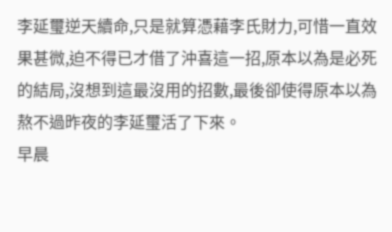李延璽逆天續命,只是就算憑藉李氏財力,可惜一直效果甚微,迫不得已才借了沖喜這一招,原本以為是必死的結局,沒想到這最沒用的招數,最後卻使得原本以為熬不過昨夜的李延璽活了下來。
早晨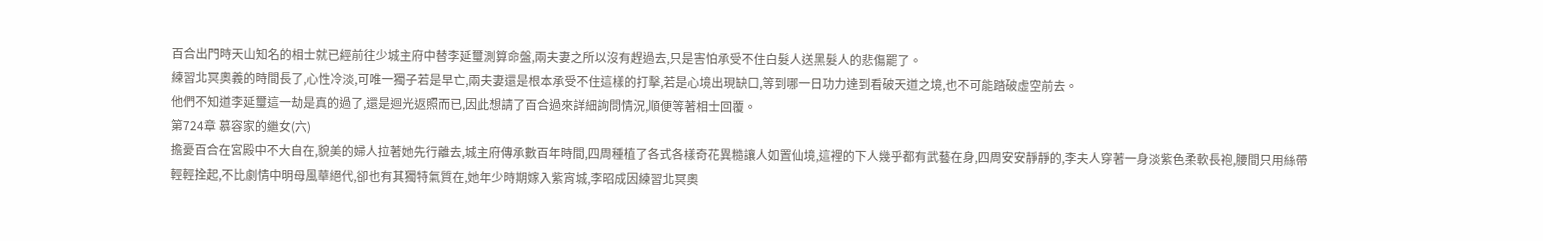百合出門時天山知名的相士就已經前往少城主府中替李延璽測算命盤,兩夫妻之所以沒有趕過去,只是害怕承受不住白髮人送黑髮人的悲傷罷了。
練習北冥奧義的時間長了,心性冷淡,可唯一獨子若是早亡,兩夫妻還是根本承受不住這樣的打擊,若是心境出現缺口,等到哪一日功力達到看破天道之境,也不可能踏破虛空前去。
他們不知道李延璽這一劫是真的過了,還是迴光返照而已,因此想請了百合過來詳細詢問情況,順便等著相士回覆。
第724章 慕容家的繼女(六)
擔憂百合在宮殿中不大自在,貌美的婦人拉著她先行離去,城主府傳承數百年時間,四周種植了各式各樣奇花異糙讓人如置仙境,這裡的下人幾乎都有武藝在身,四周安安靜靜的,李夫人穿著一身淡紫色柔軟長袍,腰間只用絲帶輕輕拴起,不比劇情中明母風華絕代,卻也有其獨特氣質在,她年少時期嫁入紫宵城,李昭成因練習北冥奧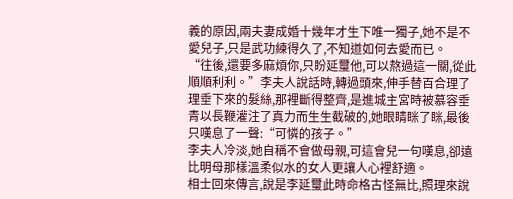義的原因,兩夫妻成婚十幾年才生下唯一獨子,她不是不愛兒子,只是武功練得久了,不知道如何去愛而已。
“往後,還要多麻煩你,只盼延璽他,可以熬過這一關,從此順順利利。”李夫人說話時,轉過頭來,伸手替百合理了理垂下來的髮絲,那裡斷得整齊,是進城主宮時被慕容垂青以長鞭灌注了真力而生生截破的,她眼睛眯了眯,最後只嘆息了一聲:“可憐的孩子。”
李夫人冷淡,她自稱不會做母親,可這會兒一句嘆息,卻遠比明母那樣溫柔似水的女人更讓人心裡舒適。
相士回來傳言,說是李延璽此時命格古怪無比,照理來說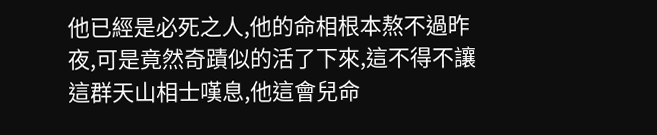他已經是必死之人,他的命相根本熬不過昨夜,可是竟然奇蹟似的活了下來,這不得不讓這群天山相士嘆息,他這會兒命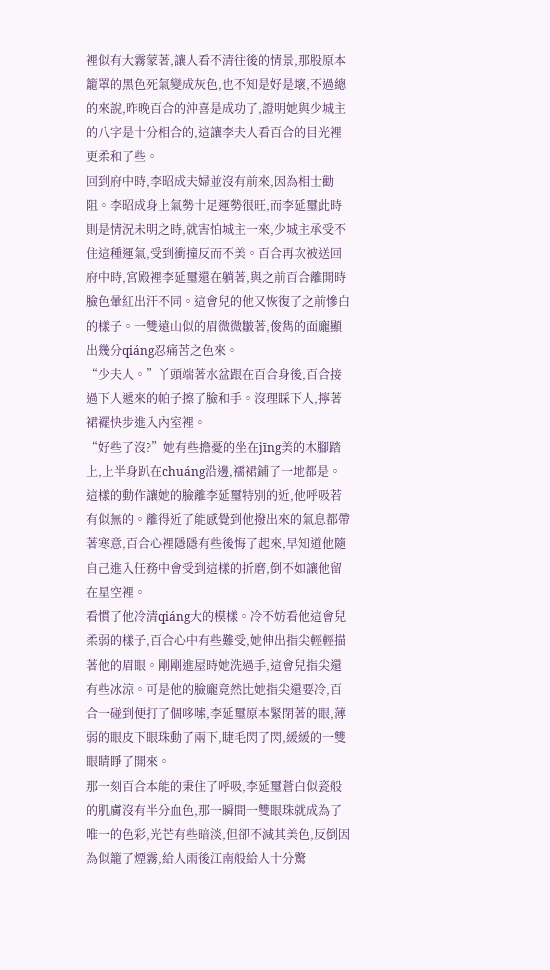裡似有大霧蒙著,讓人看不清往後的情景,那股原本籠罩的黑色死氣變成灰色,也不知是好是壞,不過總的來說,昨晚百合的沖喜是成功了,證明她與少城主的八字是十分相合的,這讓李夫人看百合的目光裡更柔和了些。
回到府中時,李昭成夫婦並沒有前來,因為相士勸阻。李昭成身上氣勢十足運勢很旺,而李延璽此時則是情況未明之時,就害怕城主一來,少城主承受不住這種運氣,受到衝撞反而不美。百合再次被送回府中時,宮殿裡李延璽還在躺著,與之前百合離開時臉色暈紅出汗不同。這會兒的他又恢復了之前慘白的樣子。一雙遠山似的眉微微皺著,俊雋的面龐顯出幾分qiáng忍痛苦之色來。
“少夫人。”丫頭端著水盆跟在百合身後,百合接過下人遞來的帕子擦了臉和手。沒理睬下人,擰著裙襬快步進入內室裡。
“好些了沒?”她有些擔憂的坐在jīng美的木腳踏上,上半身趴在chuáng沿邊,襦裙鋪了一地都是。這樣的動作讓她的臉離李延璽特別的近,他呼吸若有似無的。離得近了能感覺到他撥出來的氣息都帶著寒意,百合心裡隱隱有些後悔了起來,早知道他隨自己進入任務中會受到這樣的折磨,倒不如讓他留在星空裡。
看慣了他冷清qiáng大的模樣。冷不妨看他這會兒柔弱的樣子,百合心中有些難受,她伸出指尖輕輕描著他的眉眼。剛剛進屋時她洗過手,這會兒指尖還有些冰涼。可是他的臉龐竟然比她指尖還要冷,百合一碰到便打了個哆嗦,李延璽原本緊閉著的眼,薄弱的眼皮下眼珠動了兩下,睫毛閃了閃,緩緩的一雙眼睛睜了開來。
那一刻百合本能的秉住了呼吸,李延璽蒼白似瓷般的肌膚沒有半分血色,那一瞬間一雙眼珠就成為了唯一的色彩,光芒有些暗淡,但卻不減其美色,反倒因為似籠了煙霧,給人雨後江南般給人十分驚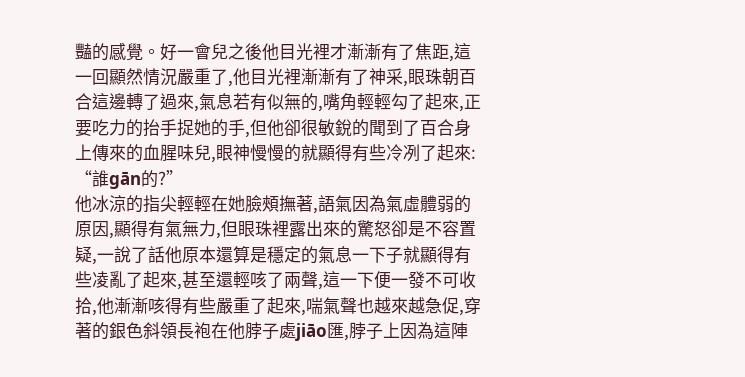豔的感覺。好一會兒之後他目光裡才漸漸有了焦距,這一回顯然情況嚴重了,他目光裡漸漸有了神采,眼珠朝百合這邊轉了過來,氣息若有似無的,嘴角輕輕勾了起來,正要吃力的抬手捉她的手,但他卻很敏銳的聞到了百合身上傳來的血腥味兒,眼神慢慢的就顯得有些冷冽了起來:
“誰gān的?”
他冰涼的指尖輕輕在她臉頰撫著,語氣因為氣虛體弱的原因,顯得有氣無力,但眼珠裡露出來的驚怒卻是不容置疑,一說了話他原本還算是穩定的氣息一下子就顯得有些凌亂了起來,甚至還輕咳了兩聲,這一下便一發不可收拾,他漸漸咳得有些嚴重了起來,喘氣聲也越來越急促,穿著的銀色斜領長袍在他脖子處jiāo匯,脖子上因為這陣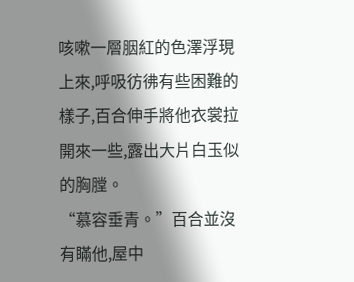咳嗽一層胭紅的色澤浮現上來,呼吸彷彿有些困難的樣子,百合伸手將他衣裳拉開來一些,露出大片白玉似的胸膛。
“慕容垂青。”百合並沒有瞞他,屋中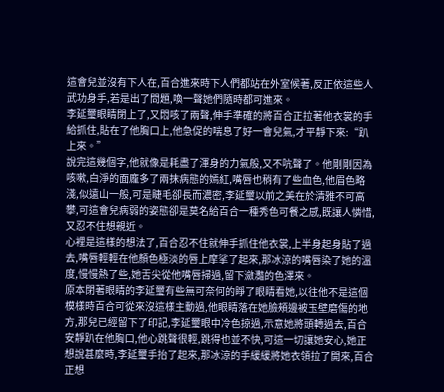這會兒並沒有下人在,百合進來時下人們都站在外室候著,反正依這些人武功身手,若是出了問題,喚一聲她們隨時都可進來。
李延璽眼睛閉上了,又悶咳了兩聲,伸手準確的將百合正拉著他衣裳的手給抓住,貼在了他胸口上,他急促的喘息了好一會兒氣,才平靜下來:“趴上來。”
說完這幾個字,他就像是耗盡了渾身的力氣般,又不吭聲了。他剛剛因為咳嗽,白淨的面龐多了兩抹病態的嫣紅,嘴唇也稍有了些血色,他眉色略淺,似遠山一般,可是睫毛卻長而濃密,李延璽以前之美在於清雅不可高攀,可這會兒病弱的姿態卻是莫名給百合一種秀色可餐之感,既讓人憐惜,又忍不住想親近。
心裡是這樣的想法了,百合忍不住就伸手抓住他衣裳,上半身起身貼了過去,嘴唇輕輕在他顏色極淡的唇上摩挲了起來,那冰涼的嘴唇染了她的溫度,慢慢熱了些,她舌尖從他嘴唇掃過,留下瀲灩的色澤來。
原本閉著眼睛的李延璽有些無可奈何的睜了眼睛看她,以往他不是這個模樣時百合可從來沒這樣主動過,他眼睛落在她臉頰邊被玉壁磨傷的地方,那兒已經留下了印記,李延璽眼中冷色掠過,示意她將頭轉過去,百合安靜趴在他胸口,他心跳聲很輕,跳得也並不快,可這一切讓她安心,她正想說甚麼時,李延璽手抬了起來,那冰涼的手緩緩將她衣領拉了開來,百合正想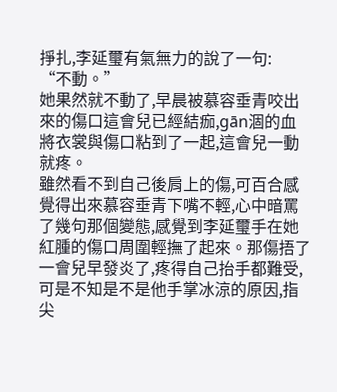掙扎,李延璽有氣無力的說了一句:
“不動。”
她果然就不動了,早晨被慕容垂青咬出來的傷口這會兒已經結痂,gān涸的血將衣裳與傷口粘到了一起,這會兒一動就疼。
雖然看不到自己後肩上的傷,可百合感覺得出來慕容垂青下嘴不輕,心中暗罵了幾句那個變態,感覺到李延璽手在她紅腫的傷口周圍輕撫了起來。那傷捂了一會兒早發炎了,疼得自己抬手都難受,可是不知是不是他手掌冰涼的原因,指尖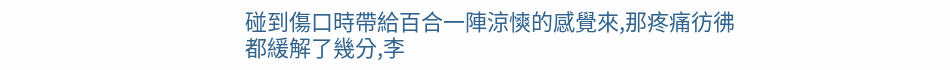碰到傷口時帶給百合一陣涼慡的感覺來,那疼痛彷彿都緩解了幾分,李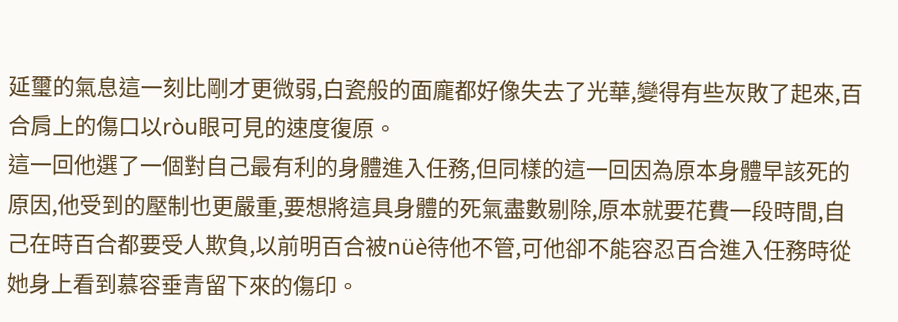延璽的氣息這一刻比剛才更微弱,白瓷般的面龐都好像失去了光華,變得有些灰敗了起來,百合肩上的傷口以ròu眼可見的速度復原。
這一回他選了一個對自己最有利的身體進入任務,但同樣的這一回因為原本身體早該死的原因,他受到的壓制也更嚴重,要想將這具身體的死氣盡數剔除,原本就要花費一段時間,自己在時百合都要受人欺負,以前明百合被nüè待他不管,可他卻不能容忍百合進入任務時從她身上看到慕容垂青留下來的傷印。